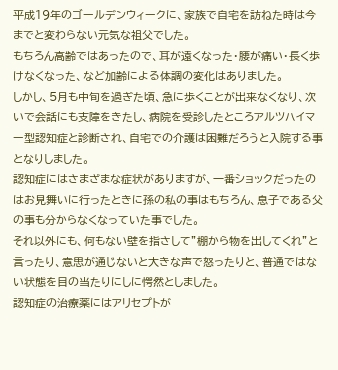平成19年のゴールデンウィークに、家族で自宅を訪ねた時は今までと変わらない元気な祖父でした。
もちろん高齢ではあったので、耳が遠くなった・腰が痛い・長く歩けなくなった、など加齢による体調の変化はありました。
しかし、5月も中旬を過ぎた頃、急に歩くことが出来なくなり、次いで会話にも支障をきたし、病院を受診したところアルツハイマー型認知症と診断され、自宅での介護は困難だろうと入院する事となりしました。
認知症にはさまざまな症状がありますが、一番ショックだったのはお見舞いに行ったときに孫の私の事はもちろん、息子である父の事も分からなくなっていた事でした。
それ以外にも、何もない壁を指さして”棚から物を出してくれ”と言ったり、意思が通じないと大きな声で怒ったりと、普通ではない状態を目の当たりにしに愕然としました。
認知症の治療薬にはアリセプトが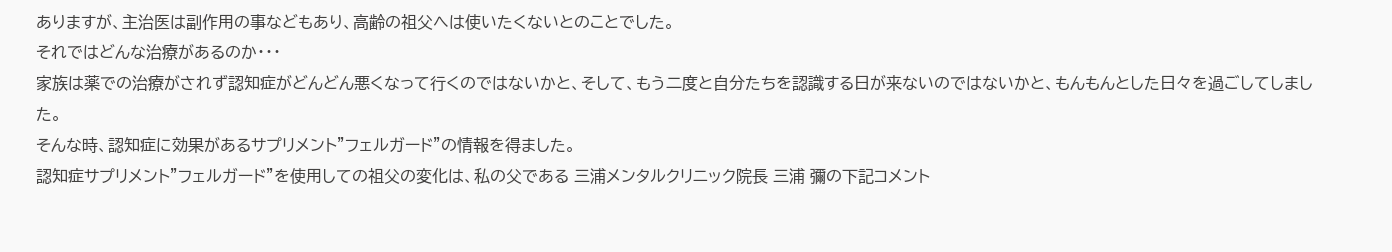ありますが、主治医は副作用の事などもあり、高齢の祖父へは使いたくないとのことでした。
それではどんな治療があるのか・・・
家族は薬での治療がされず認知症がどんどん悪くなって行くのではないかと、そして、もう二度と自分たちを認識する日が来ないのではないかと、もんもんとした日々を過ごしてしました。
そんな時、認知症に効果があるサプリメント”フェルガード”の情報を得ました。
認知症サプリメント”フェルガード”を使用しての祖父の変化は、私の父である 三浦メンタルクリニック院長 三浦 彌の下記コメント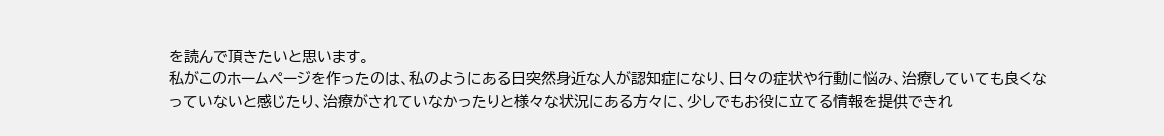を読んで頂きたいと思います。
私がこのホームページを作ったのは、私のようにある日突然身近な人が認知症になり、日々の症状や行動に悩み、治療していても良くなっていないと感じたり、治療がされていなかったりと様々な状況にある方々に、少しでもお役に立てる情報を提供できれ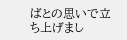ばとの思いで立ち上げまし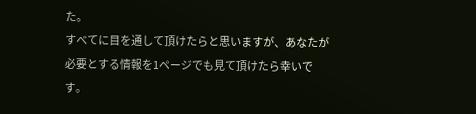た。
すべてに目を通して頂けたらと思いますが、あなたが必要とする情報を1ページでも見て頂けたら幸いです。